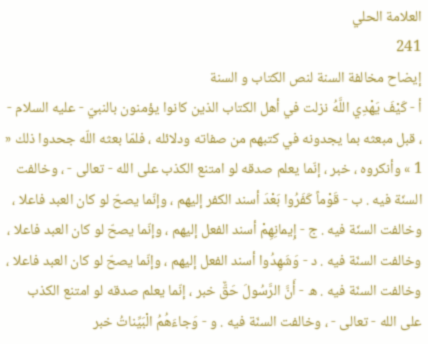العلامة الحلي
241
إيضاح مخالفة السنة لنص الكتاب و السنة
أ - كَيْفَ يَهْدِي اللَّهُ نزلت في أهل الكتاب الذين كانوا يؤمنون بالنبيّ - عليه السلام - ، قبل مبعثه بما يجدونه في كتبهم من صفاته ودلائله ، فلمّا بعثه اللّه جحدوا ذلك « 1 » وأنكروه ، خبر ، إنّما يعلم صدقه لو امتنع الكذب على الله - تعالى - ، وخالفت السنّة فيه . ب - قَوْماً كَفَرُوا بَعْدَ أسند الكفر إليهم ، وإنّما يصحّ لو كان العبد فاعلا ، وخالفت السنّة فيه . ج - إِيمانِهِمْ أسند الفعل إليهم ، وإنّما يصحّ لو كان العبد فاعلا ، وخالفت السنّة فيه . د - وَشَهِدُوا أسند الفعل إليهم ، وإنّما يصحّ لو كان العبد فاعلا ، وخالفت السنّة فيه . ه - أَنَّ الرَّسُولَ حَقٌّ خبر ، إنّما يعلم صدقه لو امتنع الكذب على الله - تعالى - ، وخالفت السنّة فيه . و - وَجاءَهُمُ الْبَيِّناتُ خبر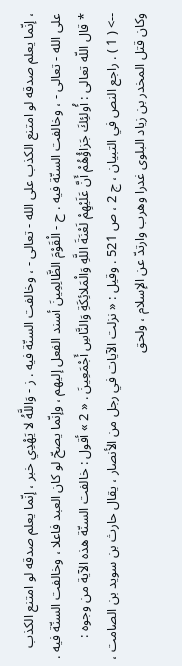، إنّما يعلم صدقه لو امتنع الكذب على الله - تعالى - ، وخالفت السنّة فيه . ز - وَاللَّهُ لا يَهْدِي خبر ، إنّما يعلم صدقه لو امتنع الكذب على الله - تعالى - ، وخالفت السنّة فيه . ح - الْقَوْمَ الظَّالِمِينَ أسند الفعل إليهم ، وإنّما يصحّ لو كان العبد فاعلا ، وخالفت السنّة فيه . * قال اللّه تعالى : أُولئِكَ جَزاؤُهُمْ أَنَّ عَلَيْهِمْ لَعْنَةَ اللَّهِ وَالْمَلائِكَةِ وَالنَّاسِ أَجْمَعِينَ . « 2 » أقول : خالفت السنّة هذه الآية من وجوه :
--> ( 1 ) . راجع النص في التبيان ، ج 2 ، ص 521 . وقيل : « نزلت الآيات في رجل من الأنصار ، يقال حارث بن سويد بن الصامت ، وكان قتل المخدر بن زياد البلوى غدرا وهرب وارتدّ عن الإسلام ، ولحق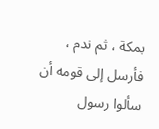بمكة ، ثم ندم ، فأرسل إلى قومه أن سألوا رسول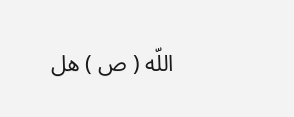اللّه ( ص ) هل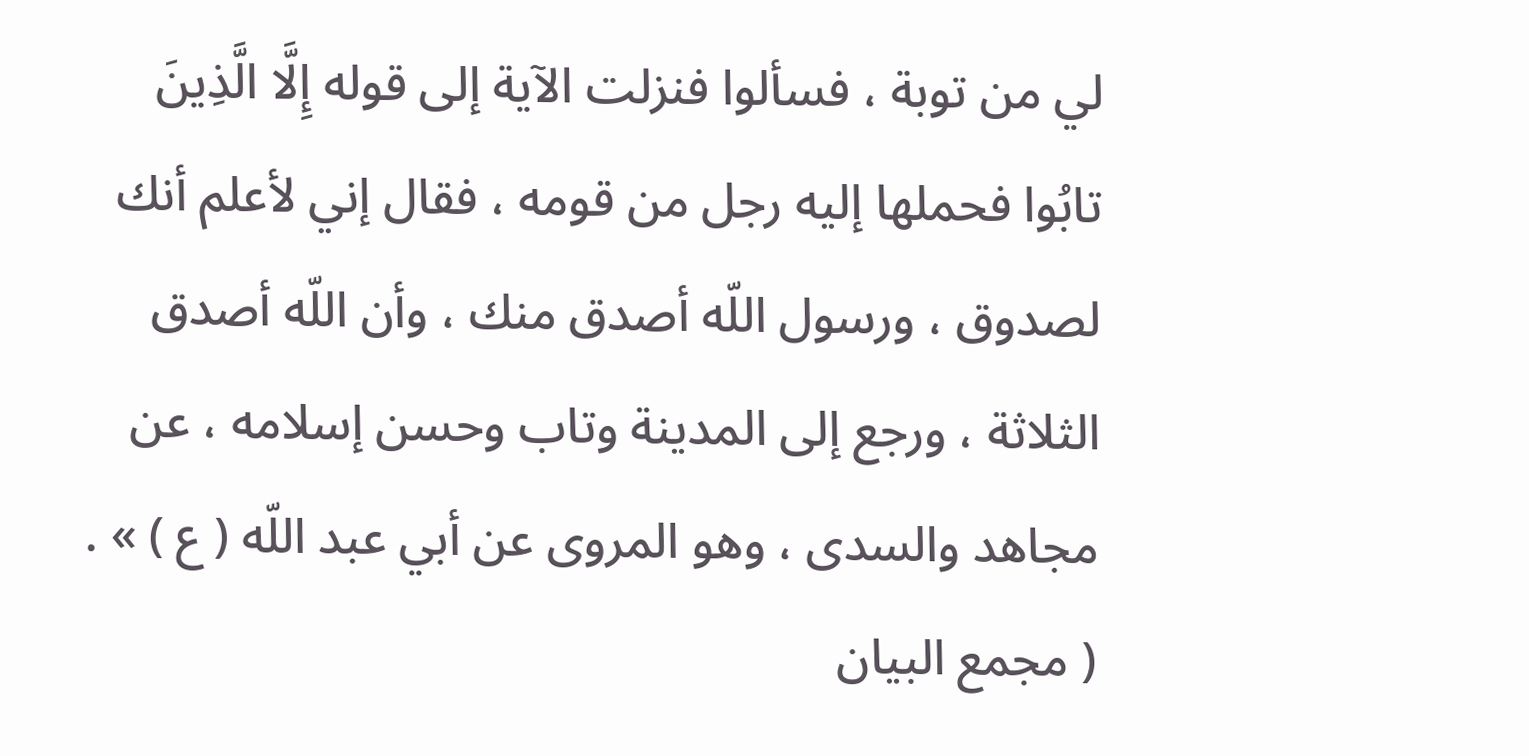لي من توبة ، فسألوا فنزلت الآية إلى قوله إِلَّا الَّذِينَ تابُوا فحملها إليه رجل من قومه ، فقال إني لأعلم أنك لصدوق ، ورسول اللّه أصدق منك ، وأن اللّه أصدق الثلاثة ، ورجع إلى المدينة وتاب وحسن إسلامه ، عن مجاهد والسدى ، وهو المروى عن أبي عبد اللّه ( ع ) » . ( مجمع البيان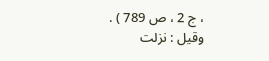، ج 2 ، ص 789 ) . وقيل : نزلت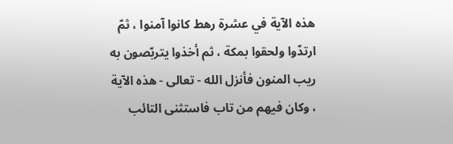هذه الآية في عشرة رهط كانوا آمنوا ، ثمّ ارتدّوا ولحقوا بمكة ، ثم أخذوا يتربّصون به ريب المنون فأنزل الله - تعالى - هذه الآية ، وكان فيهم من تاب فاستثنى التائب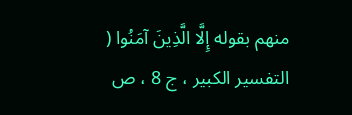منهم بقوله إِلَّا الَّذِينَ آمَنُوا ( التفسير الكبير ، ج 8 ، ص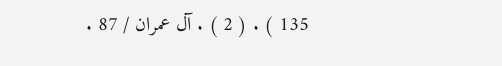135 ) . ( 2 ) . آل عمران / 87 .